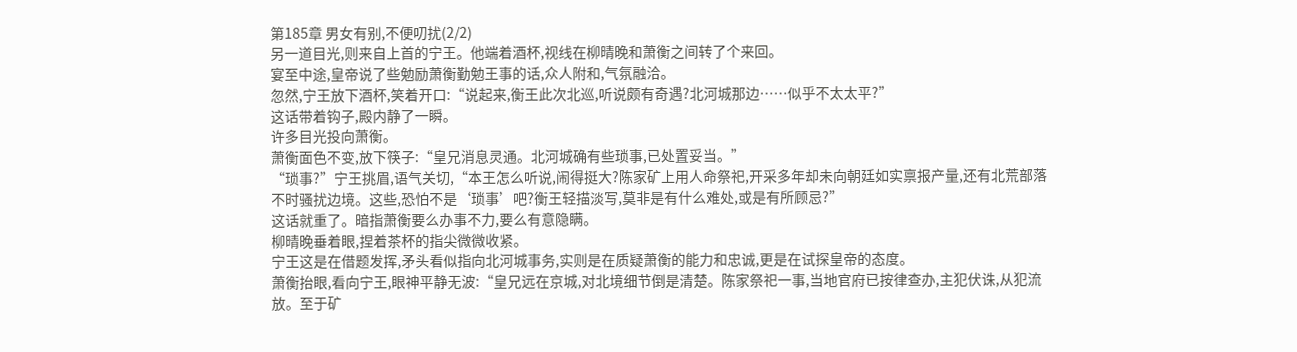第185章 男女有别,不便叨扰(2/2)
另一道目光,则来自上首的宁王。他端着酒杯,视线在柳晴晚和萧衡之间转了个来回。
宴至中途,皇帝说了些勉励萧衡勤勉王事的话,众人附和,气氛融洽。
忽然,宁王放下酒杯,笑着开口:“说起来,衡王此次北巡,听说颇有奇遇?北河城那边……似乎不太太平?”
这话带着钩子,殿内静了一瞬。
许多目光投向萧衡。
萧衡面色不变,放下筷子:“皇兄消息灵通。北河城确有些琐事,已处置妥当。”
“琐事?”宁王挑眉,语气关切,“本王怎么听说,闹得挺大?陈家矿上用人命祭祀,开采多年却未向朝廷如实禀报产量,还有北荒部落不时骚扰边境。这些,恐怕不是‘琐事’吧?衡王轻描淡写,莫非是有什么难处,或是有所顾忌?”
这话就重了。暗指萧衡要么办事不力,要么有意隐瞒。
柳晴晚垂着眼,捏着茶杯的指尖微微收紧。
宁王这是在借题发挥,矛头看似指向北河城事务,实则是在质疑萧衡的能力和忠诚,更是在试探皇帝的态度。
萧衡抬眼,看向宁王,眼神平静无波:“皇兄远在京城,对北境细节倒是清楚。陈家祭祀一事,当地官府已按律查办,主犯伏诛,从犯流放。至于矿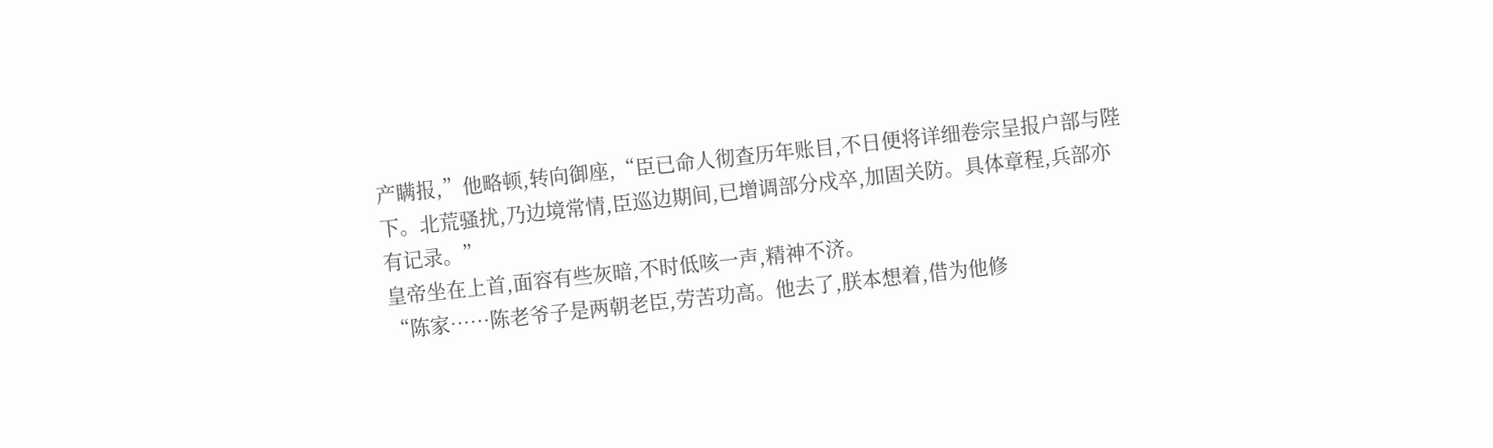产瞒报,”他略顿,转向御座,“臣已命人彻查历年账目,不日便将详细卷宗呈报户部与陛下。北荒骚扰,乃边境常情,臣巡边期间,已增调部分戍卒,加固关防。具体章程,兵部亦有记录。”
皇帝坐在上首,面容有些灰暗,不时低咳一声,精神不济。
“陈家……陈老爷子是两朝老臣,劳苦功高。他去了,朕本想着,借为他修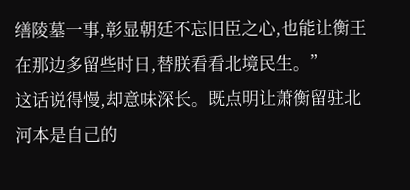缮陵墓一事,彰显朝廷不忘旧臣之心,也能让衡王在那边多留些时日,替朕看看北境民生。”
这话说得慢,却意味深长。既点明让萧衡留驻北河本是自己的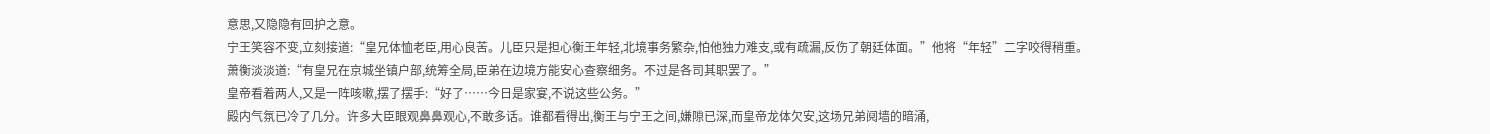意思,又隐隐有回护之意。
宁王笑容不变,立刻接道:“皇兄体恤老臣,用心良苦。儿臣只是担心衡王年轻,北境事务繁杂,怕他独力难支,或有疏漏,反伤了朝廷体面。”他将“年轻”二字咬得稍重。
萧衡淡淡道:“有皇兄在京城坐镇户部,统筹全局,臣弟在边境方能安心查察细务。不过是各司其职罢了。”
皇帝看着两人,又是一阵咳嗽,摆了摆手:“好了……今日是家宴,不说这些公务。”
殿内气氛已冷了几分。许多大臣眼观鼻鼻观心,不敢多话。谁都看得出,衡王与宁王之间,嫌隙已深,而皇帝龙体欠安,这场兄弟阋墙的暗涌,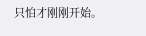只怕才刚刚开始。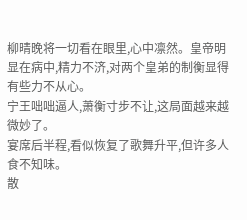柳晴晚将一切看在眼里,心中凛然。皇帝明显在病中,精力不济,对两个皇弟的制衡显得有些力不从心。
宁王咄咄逼人,萧衡寸步不让,这局面越来越微妙了。
宴席后半程,看似恢复了歌舞升平,但许多人食不知味。
散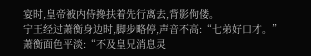宴时,皇帝被内侍搀扶着先行离去,背影佝偻。
宁王经过萧衡身边时,脚步略停,声音不高:“七弟好口才。”
萧衡面色平淡:“不及皇兄消息灵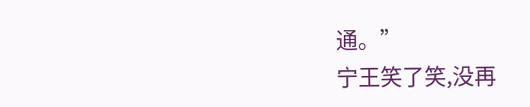通。”
宁王笑了笑,没再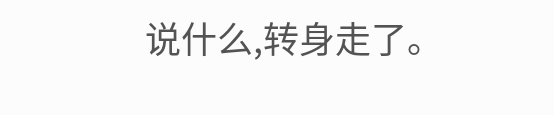说什么,转身走了。